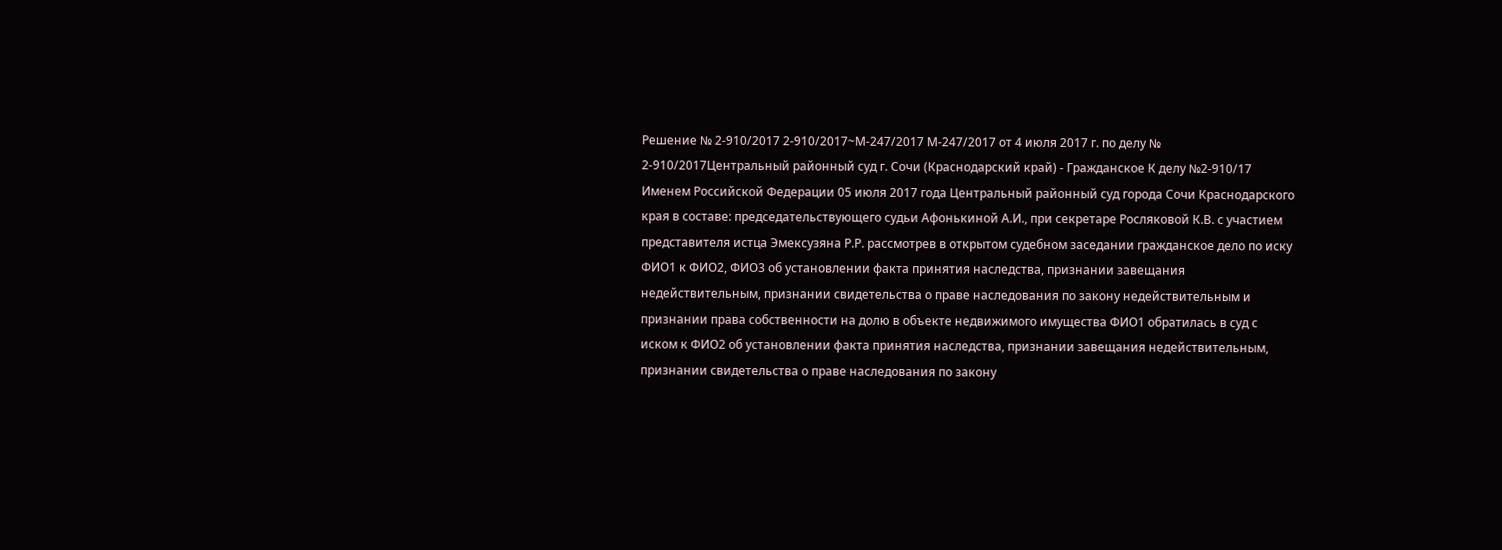Решение № 2-910/2017 2-910/2017~М-247/2017 М-247/2017 от 4 июля 2017 г. по делу № 2-910/2017Центральный районный суд г. Сочи (Краснодарский край) - Гражданское К делу №2-910/17 Именем Российской Федерации 05 июля 2017 года Центральный районный суд города Сочи Краснодарского края в составе: председательствующего судьи Афонькиной А.И., при секретаре Росляковой К.В. с участием представителя истца Эмексузяна Р.Р. рассмотрев в открытом судебном заседании гражданское дело по иску ФИО1 к ФИО2, ФИО3 об установлении факта принятия наследства, признании завещания недействительным, признании свидетельства о праве наследования по закону недействительным и признании права собственности на долю в объекте недвижимого имущества ФИО1 обратилась в суд с иском к ФИО2 об установлении факта принятия наследства, признании завещания недействительным, признании свидетельства о праве наследования по закону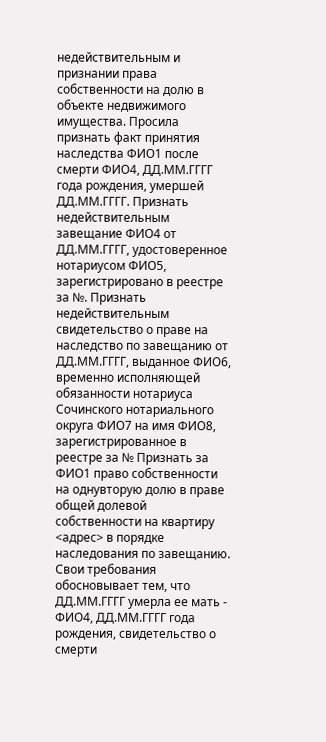недействительным и признании права собственности на долю в объекте недвижимого имущества. Просила признать факт принятия наследства ФИО1 после смерти ФИО4, ДД.ММ.ГГГГ года рождения, умершей ДД.ММ.ГГГГ. Признать недействительным завещание ФИО4 от ДД.ММ.ГГГГ, удостоверенное нотариусом ФИО5, зарегистрировано в реестре за №. Признать недействительным свидетельство о праве на наследство по завещанию от ДД.ММ.ГГГГ, выданное ФИО6, временно исполняющей обязанности нотариуса Сочинского нотариального округа ФИО7 на имя ФИО8, зарегистрированное в реестре за № Признать за ФИО1 право собственности на однувторую долю в праве общей долевой собственности на квартиру <адрес> в порядке наследования по завещанию. Свои требования обосновывает тем, что ДД.ММ.ГГГГ умерла ее мать - ФИО4, ДД.ММ.ГГГГ года рождения, свидетельство о смерти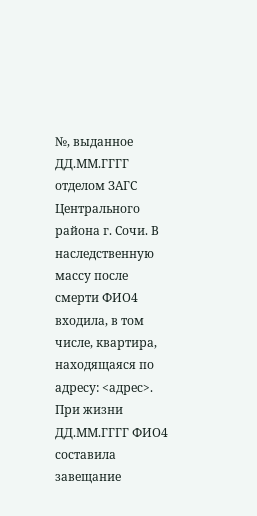№, выданное ДД.ММ.ГГГГ отделом ЗАГС Центрального района г. Сочи. В наследственную массу после смерти ФИО4 входила, в том числе, квартира, находящаяся по адресу: <адрес>. При жизни ДД.ММ.ГГГГ ФИО4 составила завещание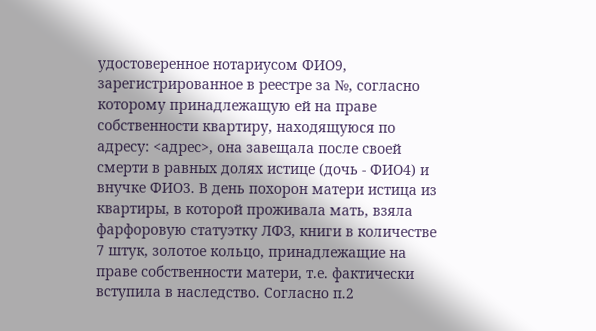удостоверенное нотариусом ФИО9, зарегистрированное в реестре за №, согласно которому принадлежащую ей на праве собственности квартиру, находящуюся по адресу: <адрес>, она завещала после своей смерти в равных долях истице (дочь - ФИО4) и внучке ФИО3. В день похорон матери истица из квартиры, в которой проживала мать, взяла фарфоровую статуэтку ЛФЗ, книги в количестве 7 штук, золотое кольцо, принадлежащие на праве собственности матери, т.е. фактически вступила в наследство. Согласно п.2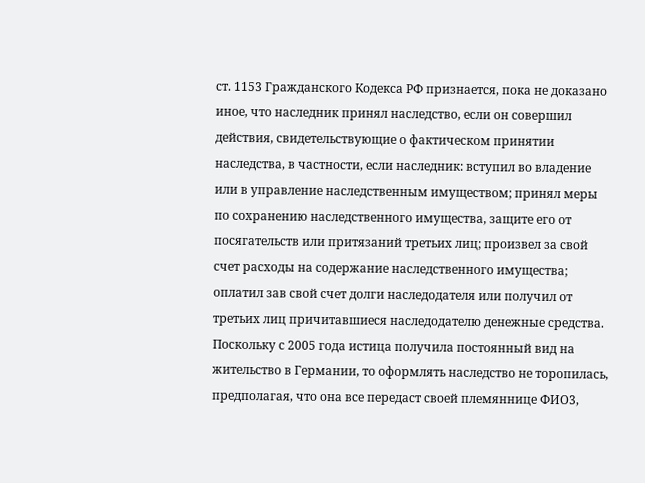ст. 1153 Гражданского Кодекса РФ признается, пока не доказано иное, что наследник принял наследство, если он совершил действия, свидетельствующие о фактическом принятии наследства, в частности, если наследник: вступил во владение или в управление наследственным имуществом; принял меры по сохранению наследственного имущества, защите его от посягательств или притязаний третьих лиц; произвел за свой счет расходы на содержание наследственного имущества; оплатил зав свой счет долги наследодателя или получил от третьих лиц причитавшиеся наследодателю денежные средства. Поскольку с 2005 года истица получила постоянный вид на жительство в Германии, то оформлять наследство не торопилась, предполагая, что она все передаст своей племяннице ФИО3,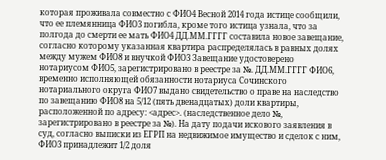которая проживала совместно с ФИО4 Весной 2014 года истице сообщили, что ее племянница ФИО3 погибла, кроме того истица узнала, что за полгода до смерти ее мать ФИО4 ДД.ММ.ГГГГ составила новое завещание, согласно которому указанная квартира распределялась в равных долях между мужем ФИО8 и внучкой ФИО3 Завещание удостоверено нотариусом ФИО5, зарегистрировано в реестре за №. ДД.ММ.ГГГГ ФИО6, временно исполняющей обязанности нотариуса Сочинского нотариального округа ФИО7 выдано свидетельство о праве на наследство по завещанию ФИО8 на 5/12 (пять двенадцатых) доли квартиры, расположенной по адресу: <адрес>. (наследственное дело №, зарегистрировано в реестре за №). На дату подачи искового заявления в суд, согласно выписки из ЕГРП на недвижимое имущество и сделок с ним, ФИО3 принадлежит 1/2 доля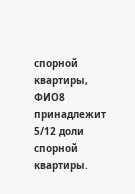спорной квартиры, ФИО8 принадлежит 5/12 доли спорной квартиры.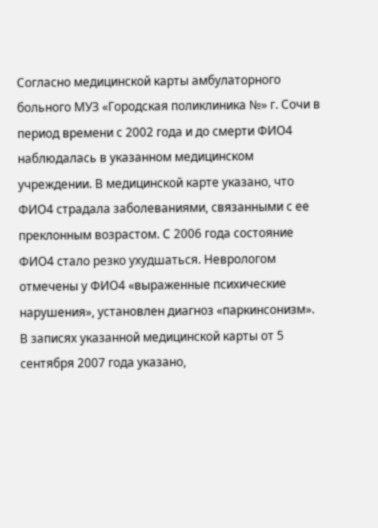Согласно медицинской карты амбулаторного больного МУЗ «Городская поликлиника №» г. Сочи в период времени с 2002 года и до смерти ФИО4 наблюдалась в указанном медицинском учреждении. В медицинской карте указано, что ФИО4 страдала заболеваниями, связанными с ее преклонным возрастом. С 2006 года состояние ФИО4 стало резко ухудшаться. Неврологом отмечены у ФИО4 «выраженные психические нарушения», установлен диагноз «паркинсонизм». В записях указанной медицинской карты от 5 сентября 2007 года указано,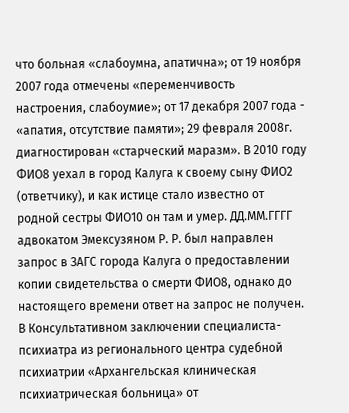что больная «слабоумна, апатична»; от 19 ноября 2007 года отмечены «переменчивость настроения, слабоумие»; от 17 декабря 2007 года - «апатия, отсутствие памяти»; 29 февраля 2008г. диагностирован «старческий маразм». В 2010 году ФИО8 уехал в город Калуга к своему сыну ФИО2 (ответчику), и как истице стало известно от родной сестры ФИО10 он там и умер. ДД.ММ.ГГГГ адвокатом Эмексузяном Р. Р. был направлен запрос в ЗАГС города Калуга о предоставлении копии свидетельства о смерти ФИО8, однако до настоящего времени ответ на запрос не получен. В Консультативном заключении специалиста-психиатра из регионального центра судебной психиатрии «Архангельская клиническая психиатрическая больница» от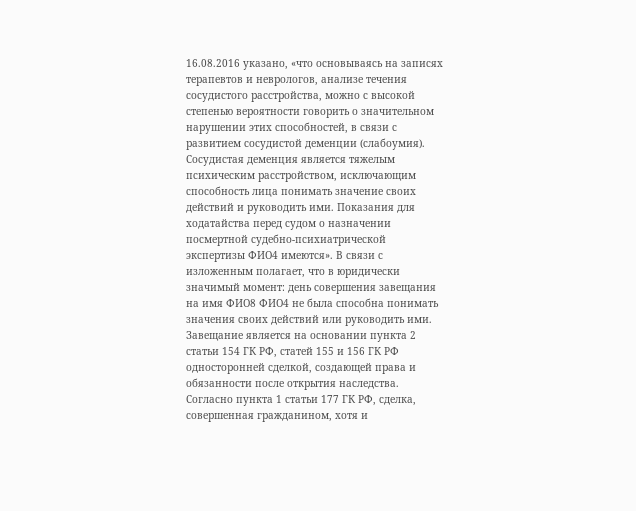16.08.2016 указано, «что основываясь на записях терапевтов и неврологов, анализе течения сосудистого расстройства, можно с высокой степенью вероятности говорить о значительном нарушении этих способностей, в связи с развитием сосудистой деменции (слабоумия). Сосудистая деменция является тяжелым психическим расстройством, исключающим способность лица понимать значение своих действий и руководить ими. Показания для ходатайства перед судом о назначении посмертной судебно-психиатрической экспертизы ФИО4 имеются». В связи с изложенным полагает, что в юридически значимый момент: день совершения завещания на имя ФИО8 ФИО4 не была способна понимать значения своих действий или руководить ими. Завещание является на основании пункта 2 статьи 154 ГК РФ, статей 155 и 156 ГК РФ односторонней сделкой, создающей права и обязанности после открытия наследства. Согласно пункта 1 статьи 177 ГК РФ, сделка, совершенная гражданином, хотя и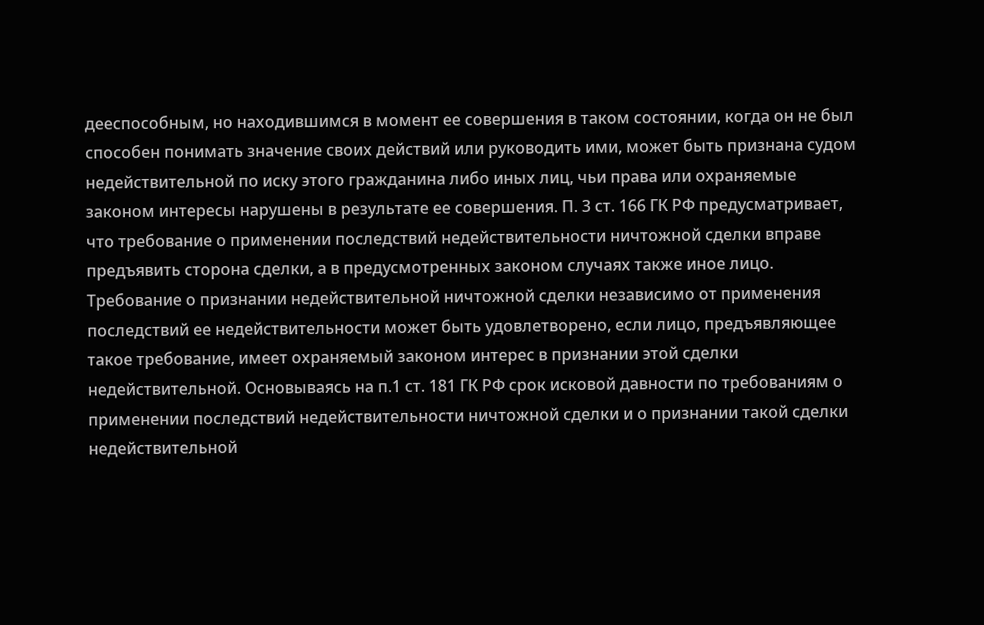дееспособным, но находившимся в момент ее совершения в таком состоянии, когда он не был способен понимать значение своих действий или руководить ими, может быть признана судом недействительной по иску этого гражданина либо иных лиц, чьи права или охраняемые законом интересы нарушены в результате ее совершения. П. 3 ст. 166 ГК РФ предусматривает, что требование о применении последствий недействительности ничтожной сделки вправе предъявить сторона сделки, а в предусмотренных законом случаях также иное лицо. Требование о признании недействительной ничтожной сделки независимо от применения последствий ее недействительности может быть удовлетворено, если лицо, предъявляющее такое требование, имеет охраняемый законом интерес в признании этой сделки недействительной. Основываясь на п.1 ст. 181 ГК РФ срок исковой давности по требованиям о применении последствий недействительности ничтожной сделки и о признании такой сделки недействительной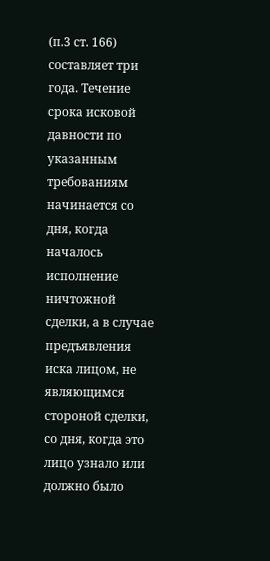(п.3 ст. 166) составляет три года. Течение срока исковой давности по указанным требованиям начинается со дня, когда началось исполнение ничтожной сделки, а в случае предъявления иска лицом, не являющимся стороной сделки, со дня, когда это лицо узнало или должно было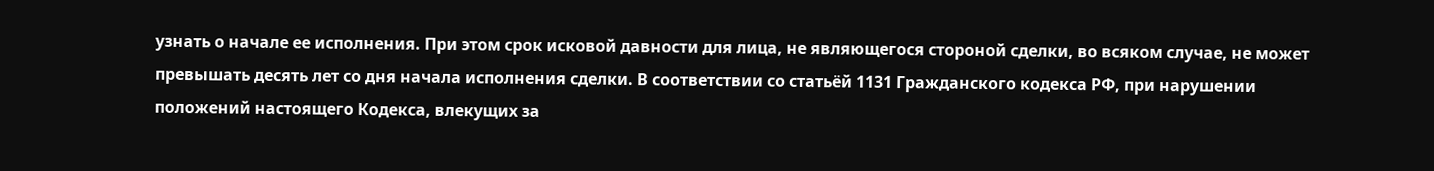узнать о начале ее исполнения. При этом срок исковой давности для лица, не являющегося стороной сделки, во всяком случае, не может превышать десять лет со дня начала исполнения сделки. В соответствии со статьёй 1131 Гражданского кодекса РФ, при нарушении положений настоящего Кодекса, влекущих за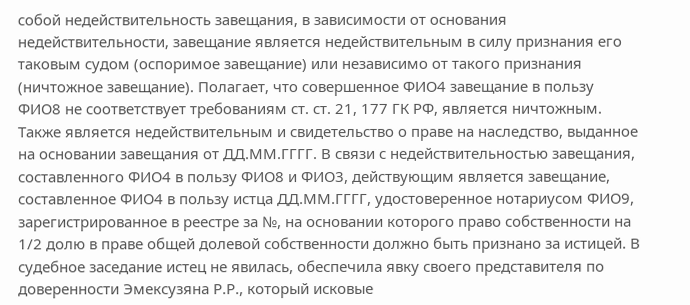собой недействительность завещания, в зависимости от основания недействительности, завещание является недействительным в силу признания его таковым судом (оспоримое завещание) или независимо от такого признания (ничтожное завещание). Полагает, что совершенное ФИО4 завещание в пользу ФИО8 не соответствует требованиям ст. ст. 21, 177 ГК РФ, является ничтожным. Также является недействительным и свидетельство о праве на наследство, выданное на основании завещания от ДД.ММ.ГГГГ. В связи с недействительностью завещания, составленного ФИО4 в пользу ФИО8 и ФИО3, действующим является завещание, составленное ФИО4 в пользу истца ДД.ММ.ГГГГ, удостоверенное нотариусом ФИО9, зарегистрированное в реестре за №, на основании которого право собственности на 1/2 долю в праве общей долевой собственности должно быть признано за истицей. В судебное заседание истец не явилась, обеспечила явку своего представителя по доверенности Эмексузяна Р.Р., который исковые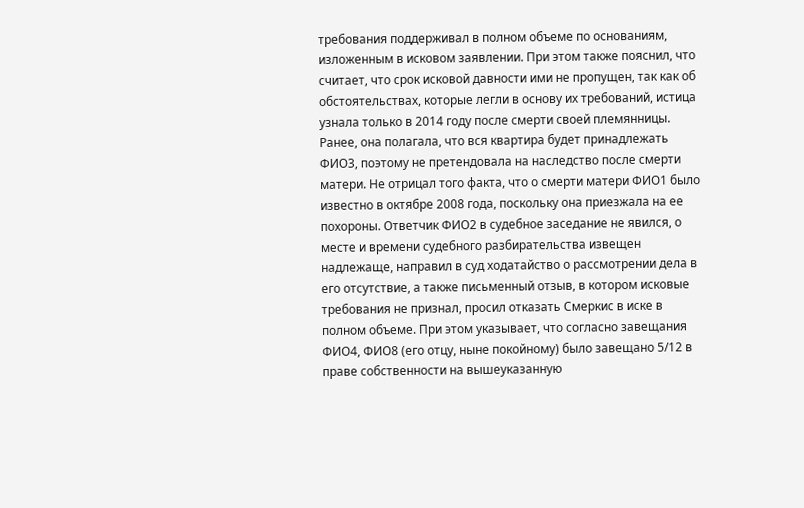требования поддерживал в полном объеме по основаниям, изложенным в исковом заявлении. При этом также пояснил, что считает, что срок исковой давности ими не пропущен, так как об обстоятельствах, которые легли в основу их требований, истица узнала только в 2014 году после смерти своей племянницы. Ранее, она полагала, что вся квартира будет принадлежать ФИО3, поэтому не претендовала на наследство после смерти матери. Не отрицал того факта, что о смерти матери ФИО1 было известно в октябре 2008 года, поскольку она приезжала на ее похороны. Ответчик ФИО2 в судебное заседание не явился, о месте и времени судебного разбирательства извещен надлежаще, направил в суд ходатайство о рассмотрении дела в его отсутствие, а также письменный отзыв, в котором исковые требования не признал, просил отказать Смеркис в иске в полном объеме. При этом указывает, что согласно завещания ФИО4, ФИО8 (его отцу, ныне покойному) было завещано 5/12 в праве собственности на вышеуказанную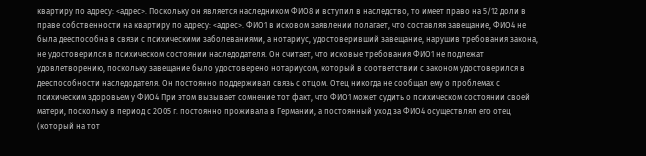квартиру по адресу: <адрес>. Поскольку он является наследником ФИО8 и вступил в наследство, то имеет право на 5/12 доли в праве собственности на квартиру по адресу: <адрес>. ФИО1 в исковом заявлении полагает, что составляя завещание, ФИО4 не была дееспособна в связи с психическими заболеваниями, а нотариус, удостоверивший завещание, нарушив требования закона, не удостоверился в психическом состоянии наследодателя. Он считает, что исковые требования ФИО1 не подлежат удовлетворению, поскольку завещание было удостоверено нотариусом, который в соответствии с законом удостоверился в дееспособности наследодателя. Он постоянно поддерживал связь с отцом. Отец никогда не сообщал ему о проблемах с психическим здоровьем у ФИО4 При этом вызывает сомнение тот факт, что ФИО1 может судить о психическом состоянии своей матери, поскольку в период с 2О05 г. постоянно проживала в Германии, а постоянный уход за ФИО4 осуществлял его отец (который на тот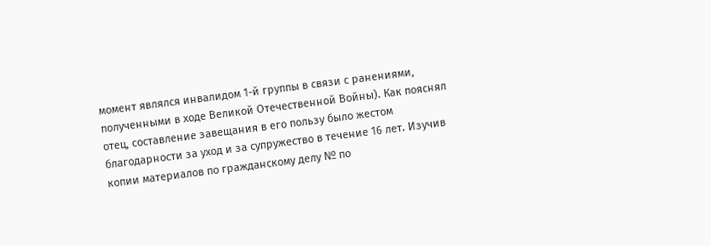момент являлся инвалидом 1-й группы в связи с ранениями, полученными в ходе Великой Отечественной Войны). Как пояснял отец, составление завещания в его пользу было жестом благодарности за уход и за супружество в течение 16 лет. Изучив копии материалов по гражданскому делу № по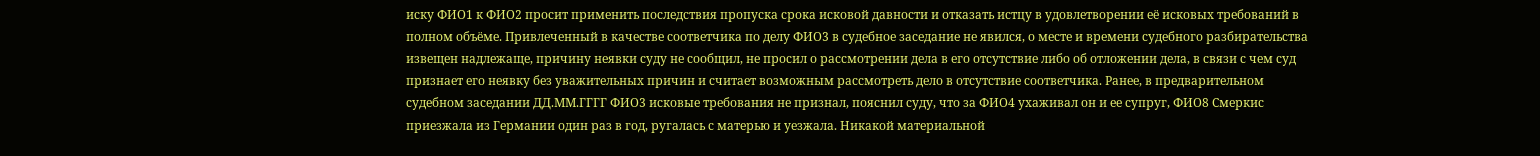иску ФИО1 к ФИО2 просит применить последствия пропуска срока исковой давности и отказать истцу в удовлетворении её исковых требований в полном объёме. Привлеченный в качестве соответчика по делу ФИО3 в судебное заседание не явился, о месте и времени судебного разбирательства извещен надлежаще, причину неявки суду не сообщил, не просил о рассмотрении дела в его отсутствие либо об отложении дела, в связи с чем суд признает его неявку без уважительных причин и считает возможным рассмотреть дело в отсутствие соответчика. Ранее, в предварительном судебном заседании ДД.ММ.ГГГГ ФИО3 исковые требования не признал, пояснил суду, что за ФИО4 ухаживал он и ее супруг, ФИО8 Смеркис приезжала из Германии один раз в год, ругалась с матерью и уезжала. Никакой материальной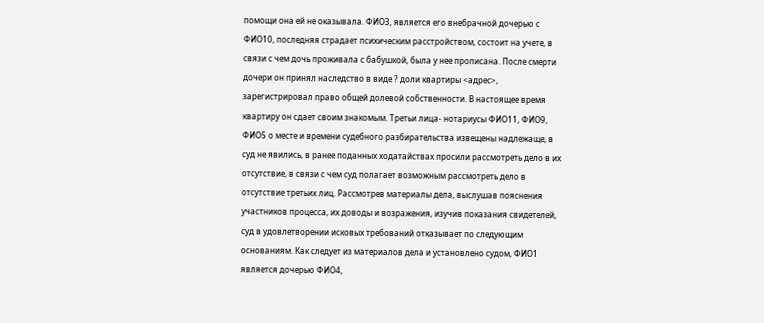помощи она ей не оказывала. ФИО3, является его внебрачной дочерью с ФИО10, последняя страдает психическим расстройством, состоит на учете, в связи с чем дочь проживала с бабушкой, была у нее прописана. После смерти дочери он принял наследство в виде ? доли квартиры <адрес>, зарегистрировал право общей долевой собственности. В настоящее время квартиру он сдает своим знакомым. Третьи лица- нотариусы ФИО11, ФИО9, ФИО5 о месте и времени судебного разбирательства извещены надлежаще, в суд не явились, в ранее поданных ходатайствах просили рассмотреть дело в их отсутствие, в связи с чем суд полагает возможным рассмотреть дело в отсутствие третьих лиц. Рассмотрев материалы дела, выслушав пояснения участников процесса, их доводы и возражения, изучив показания свидетелей, суд в удовлетворении исковых требований отказывает по следующим основаниям. Как следует из материалов дела и установлено судом, ФИО1 является дочерью ФИО4,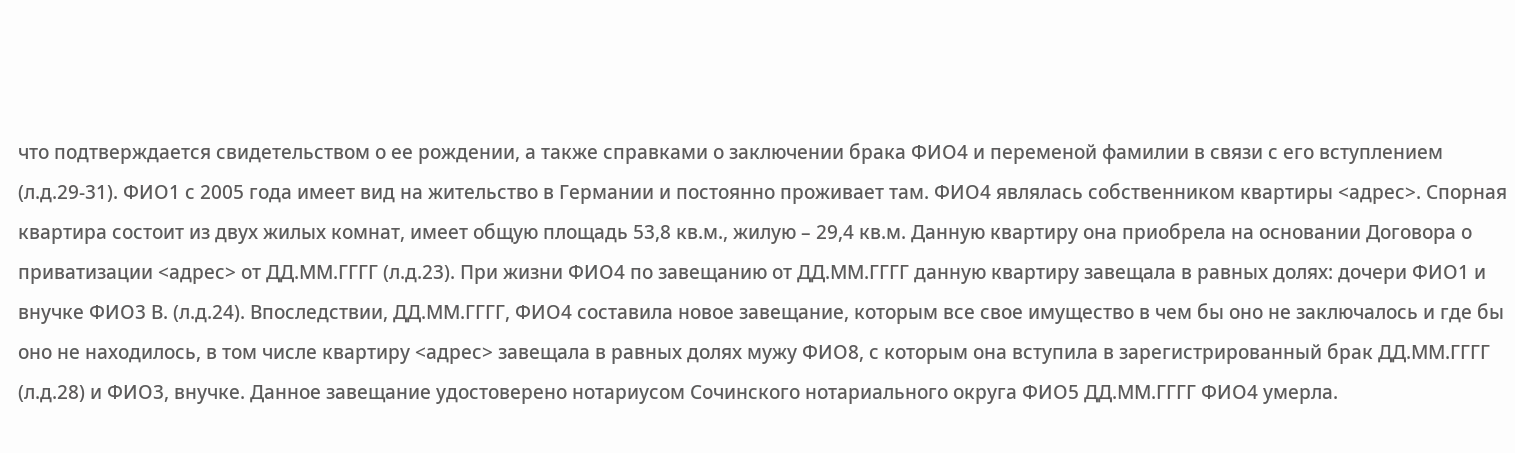что подтверждается свидетельством о ее рождении, а также справками о заключении брака ФИО4 и переменой фамилии в связи с его вступлением (л.д.29-31). ФИО1 с 2005 года имеет вид на жительство в Германии и постоянно проживает там. ФИО4 являлась собственником квартиры <адрес>. Спорная квартира состоит из двух жилых комнат, имеет общую площадь 53,8 кв.м., жилую – 29,4 кв.м. Данную квартиру она приобрела на основании Договора о приватизации <адрес> от ДД.ММ.ГГГГ (л.д.23). При жизни ФИО4 по завещанию от ДД.ММ.ГГГГ данную квартиру завещала в равных долях: дочери ФИО1 и внучке ФИО3 В. (л.д.24). Впоследствии, ДД.ММ.ГГГГ, ФИО4 составила новое завещание, которым все свое имущество в чем бы оно не заключалось и где бы оно не находилось, в том числе квартиру <адрес> завещала в равных долях мужу ФИО8, с которым она вступила в зарегистрированный брак ДД.ММ.ГГГГ (л.д.28) и ФИО3, внучке. Данное завещание удостоверено нотариусом Сочинского нотариального округа ФИО5 ДД.ММ.ГГГГ ФИО4 умерла.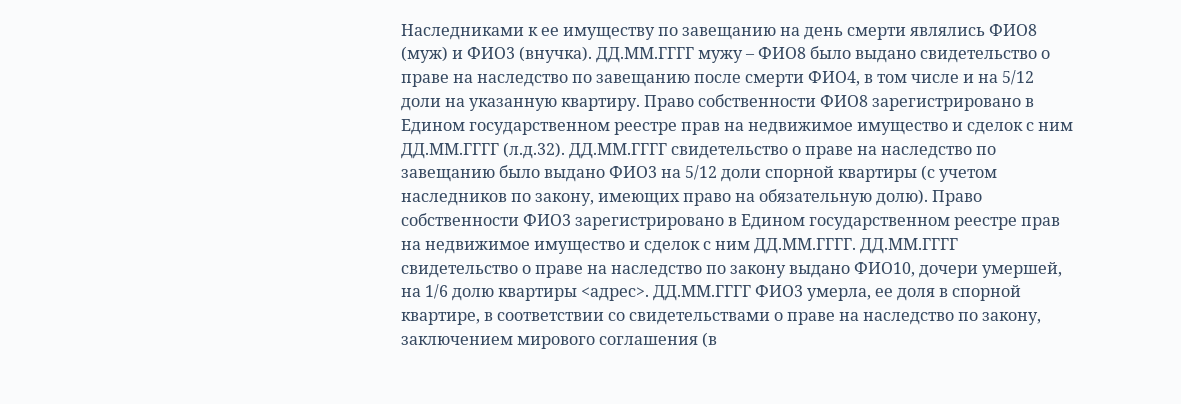Наследниками к ее имуществу по завещанию на день смерти являлись ФИО8 (муж) и ФИО3 (внучка). ДД.ММ.ГГГГ мужу – ФИО8 было выдано свидетельство о праве на наследство по завещанию после смерти ФИО4, в том числе и на 5/12 доли на указанную квартиру. Право собственности ФИО8 зарегистрировано в Едином государственном реестре прав на недвижимое имущество и сделок с ним ДД.ММ.ГГГГ (л.д.32). ДД.ММ.ГГГГ свидетельство о праве на наследство по завещанию было выдано ФИО3 на 5/12 доли спорной квартиры (с учетом наследников по закону, имеющих право на обязательную долю). Право собственности ФИО3 зарегистрировано в Едином государственном реестре прав на недвижимое имущество и сделок с ним ДД.ММ.ГГГГ. ДД.ММ.ГГГГ свидетельство о праве на наследство по закону выдано ФИО10, дочери умершей, на 1/6 долю квартиры <адрес>. ДД.ММ.ГГГГ ФИО3 умерла, ее доля в спорной квартире, в соответствии со свидетельствами о праве на наследство по закону, заключением мирового соглашения (в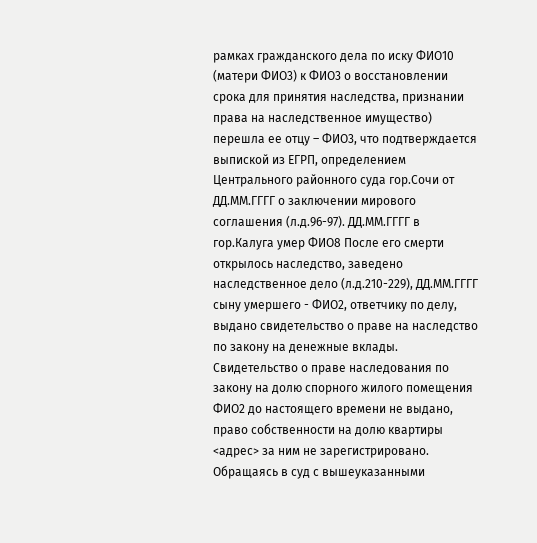рамках гражданского дела по иску ФИО10 (матери ФИО3) к ФИО3 о восстановлении срока для принятия наследства, признании права на наследственное имущество) перешла ее отцу – ФИО3, что подтверждается выпиской из ЕГРП, определением Центрального районного суда гор.Сочи от ДД.ММ.ГГГГ о заключении мирового соглашения (л.д.96-97). ДД.ММ.ГГГГ в гор.Калуга умер ФИО8 После его смерти открылось наследство, заведено наследственное дело (л.д.210-229), ДД.ММ.ГГГГ сыну умершего - ФИО2, ответчику по делу, выдано свидетельство о праве на наследство по закону на денежные вклады. Свидетельство о праве наследования по закону на долю спорного жилого помещения ФИО2 до настоящего времени не выдано, право собственности на долю квартиры <адрес> за ним не зарегистрировано. Обращаясь в суд с вышеуказанными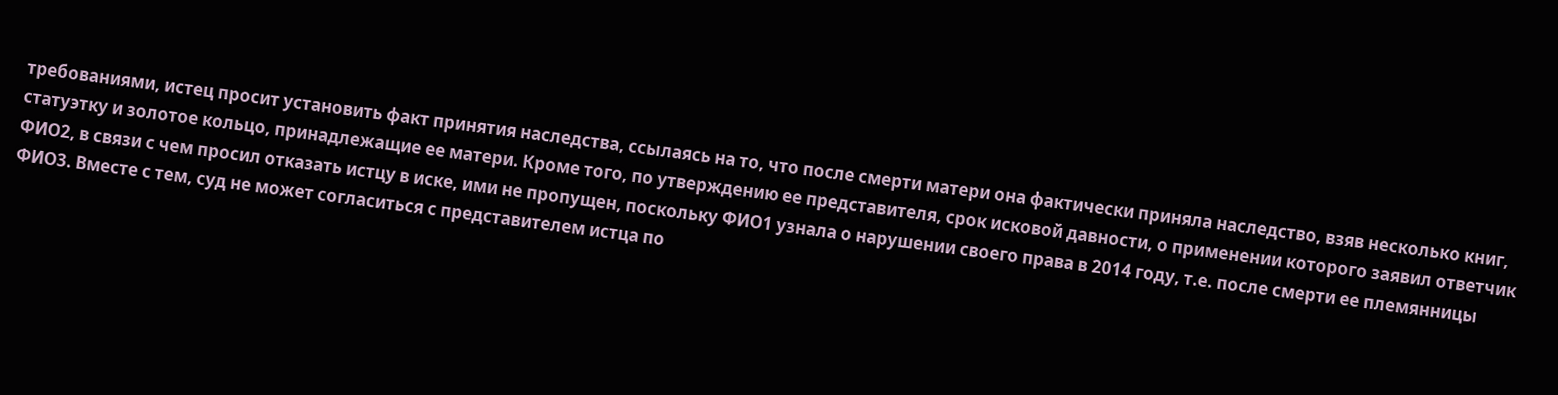требованиями, истец просит установить факт принятия наследства, ссылаясь на то, что после смерти матери она фактически приняла наследство, взяв несколько книг, статуэтку и золотое кольцо, принадлежащие ее матери. Кроме того, по утверждению ее представителя, срок исковой давности, о применении которого заявил ответчик ФИО2, в связи с чем просил отказать истцу в иске, ими не пропущен, поскольку ФИО1 узнала о нарушении своего права в 2014 году, т.е. после смерти ее племянницы ФИО3. Вместе с тем, суд не может согласиться с представителем истца по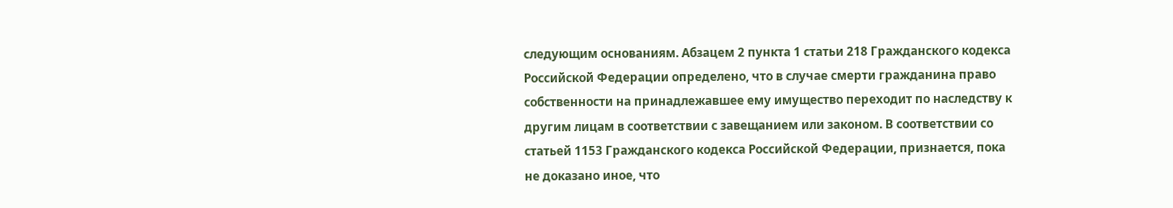следующим основаниям. Абзацем 2 пункта 1 статьи 218 Гражданского кодекса Российской Федерации определено, что в случае смерти гражданина право собственности на принадлежавшее ему имущество переходит по наследству к другим лицам в соответствии с завещанием или законом. В соответствии со статьей 1153 Гражданского кодекса Российской Федерации, признается, пока не доказано иное, что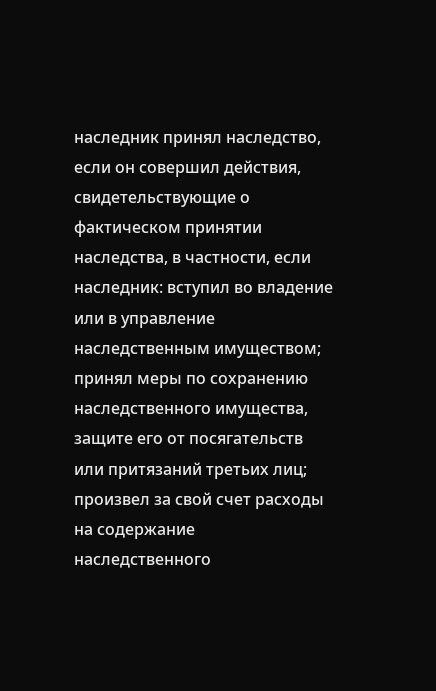наследник принял наследство, если он совершил действия, свидетельствующие о фактическом принятии наследства, в частности, если наследник: вступил во владение или в управление наследственным имуществом; принял меры по сохранению наследственного имущества, защите его от посягательств или притязаний третьих лиц; произвел за свой счет расходы на содержание наследственного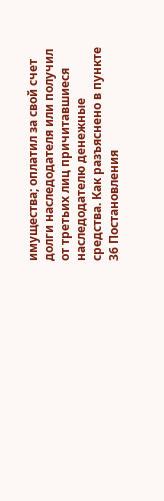имущества; оплатил за свой счет долги наследодателя или получил от третьих лиц причитавшиеся наследодателю денежные средства. Как разъяснено в пункте 36 Постановления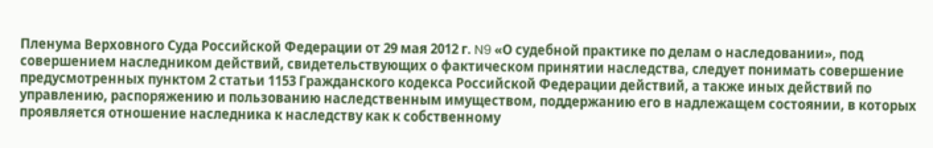Пленума Верховного Суда Российской Федерации от 29 мая 2012 г. N9 «О судебной практике по делам о наследовании», под совершением наследником действий, свидетельствующих о фактическом принятии наследства, следует понимать совершение предусмотренных пунктом 2 статьи 1153 Гражданского кодекса Российской Федерации действий, а также иных действий по управлению, распоряжению и пользованию наследственным имуществом, поддержанию его в надлежащем состоянии, в которых проявляется отношение наследника к наследству как к собственному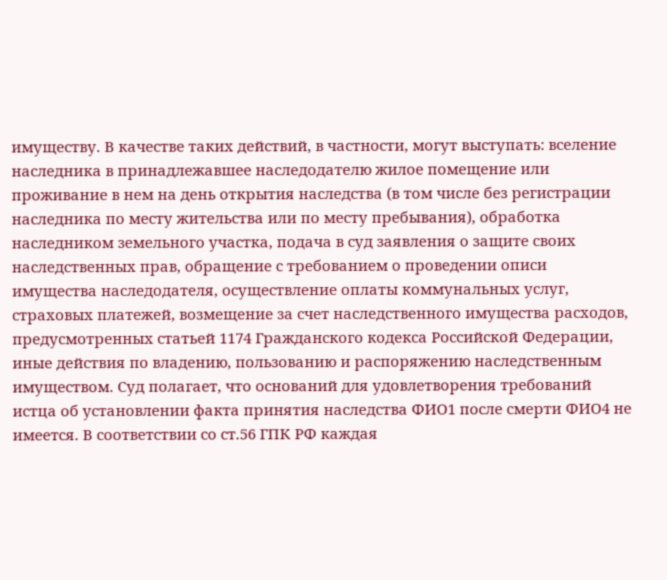имуществу. В качестве таких действий, в частности, могут выступать: вселение наследника в принадлежавшее наследодателю жилое помещение или проживание в нем на день открытия наследства (в том числе без регистрации наследника по месту жительства или по месту пребывания), обработка наследником земельного участка, подача в суд заявления о защите своих наследственных прав, обращение с требованием о проведении описи имущества наследодателя, осуществление оплаты коммунальных услуг, страховых платежей, возмещение за счет наследственного имущества расходов, предусмотренных статьей 1174 Гражданского кодекса Российской Федерации, иные действия по владению, пользованию и распоряжению наследственным имуществом. Суд полагает, что оснований для удовлетворения требований истца об установлении факта принятия наследства ФИО1 после смерти ФИО4 не имеется. В соответствии со ст.56 ГПК РФ каждая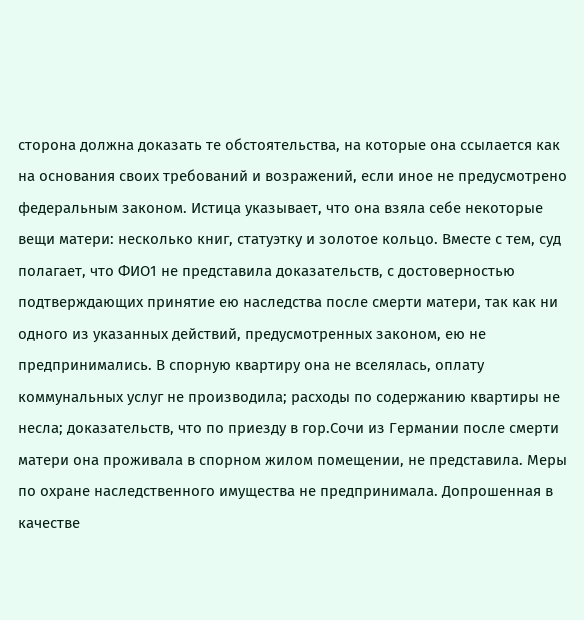сторона должна доказать те обстоятельства, на которые она ссылается как на основания своих требований и возражений, если иное не предусмотрено федеральным законом. Истица указывает, что она взяла себе некоторые вещи матери: несколько книг, статуэтку и золотое кольцо. Вместе с тем, суд полагает, что ФИО1 не представила доказательств, с достоверностью подтверждающих принятие ею наследства после смерти матери, так как ни одного из указанных действий, предусмотренных законом, ею не предпринимались. В спорную квартиру она не вселялась, оплату коммунальных услуг не производила; расходы по содержанию квартиры не несла; доказательств, что по приезду в гор.Сочи из Германии после смерти матери она проживала в спорном жилом помещении, не представила. Меры по охране наследственного имущества не предпринимала. Допрошенная в качестве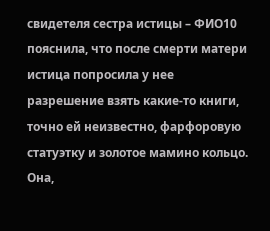свидетеля сестра истицы – ФИО10 пояснила, что после смерти матери истица попросила у нее разрешение взять какие-то книги, точно ей неизвестно, фарфоровую статуэтку и золотое мамино кольцо. Она,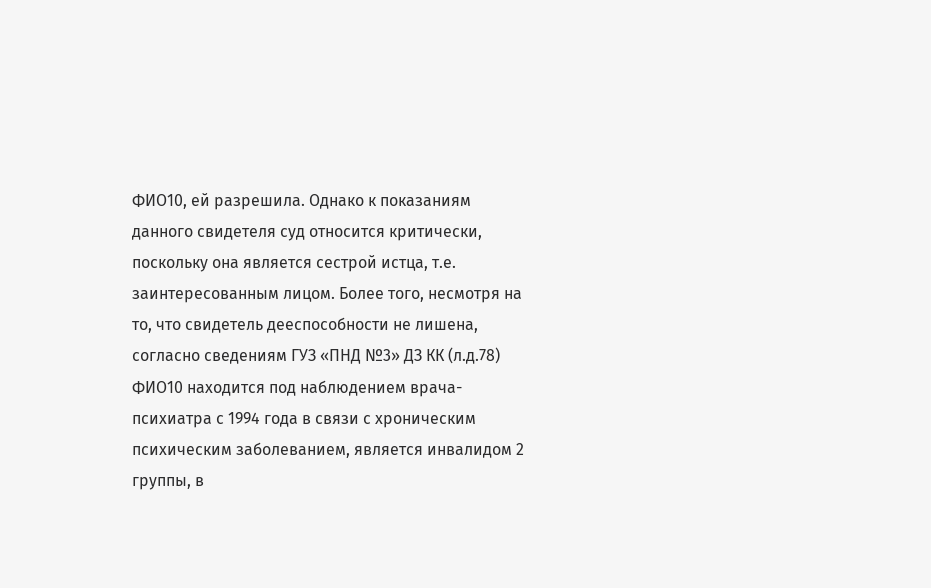ФИО10, ей разрешила. Однако к показаниям данного свидетеля суд относится критически, поскольку она является сестрой истца, т.е. заинтересованным лицом. Более того, несмотря на то, что свидетель дееспособности не лишена, согласно сведениям ГУЗ «ПНД №3» ДЗ КК (л.д.78) ФИО10 находится под наблюдением врача-психиатра с 1994 года в связи с хроническим психическим заболеванием, является инвалидом 2 группы, в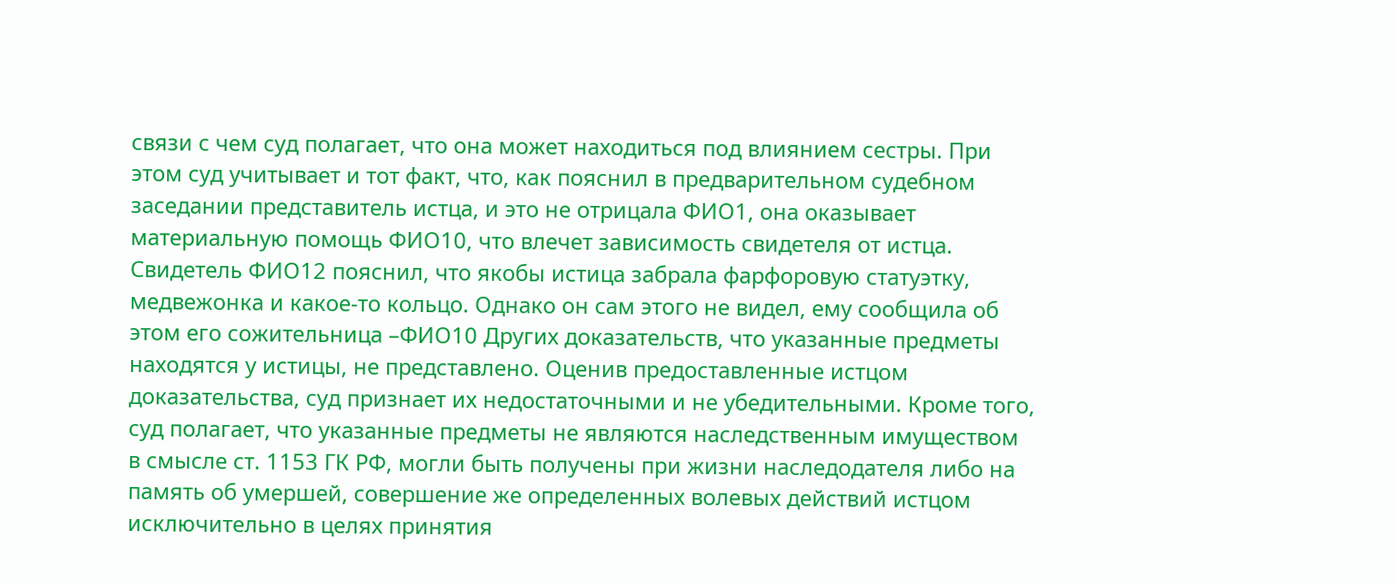связи с чем суд полагает, что она может находиться под влиянием сестры. При этом суд учитывает и тот факт, что, как пояснил в предварительном судебном заседании представитель истца, и это не отрицала ФИО1, она оказывает материальную помощь ФИО10, что влечет зависимость свидетеля от истца. Свидетель ФИО12 пояснил, что якобы истица забрала фарфоровую статуэтку, медвежонка и какое-то кольцо. Однако он сам этого не видел, ему сообщила об этом его сожительница –ФИО10 Других доказательств, что указанные предметы находятся у истицы, не представлено. Оценив предоставленные истцом доказательства, суд признает их недостаточными и не убедительными. Кроме того, суд полагает, что указанные предметы не являются наследственным имуществом в смысле ст. 1153 ГК РФ, могли быть получены при жизни наследодателя либо на память об умершей, совершение же определенных волевых действий истцом исключительно в целях принятия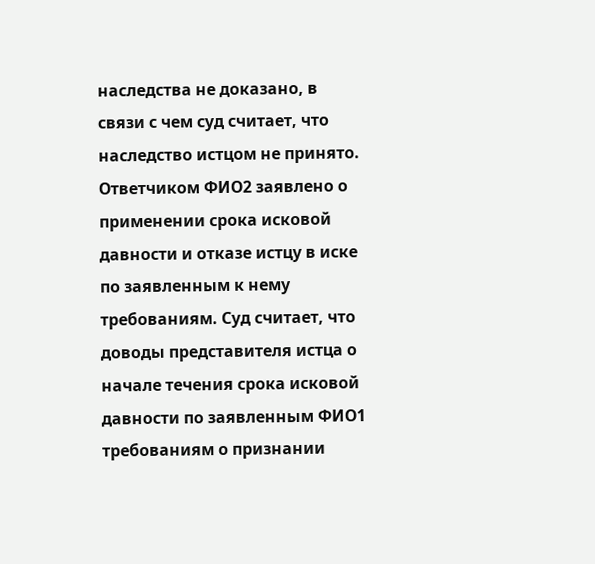наследства не доказано, в связи с чем суд считает, что наследство истцом не принято. Ответчиком ФИО2 заявлено о применении срока исковой давности и отказе истцу в иске по заявленным к нему требованиям. Суд считает, что доводы представителя истца о начале течения срока исковой давности по заявленным ФИО1 требованиям о признании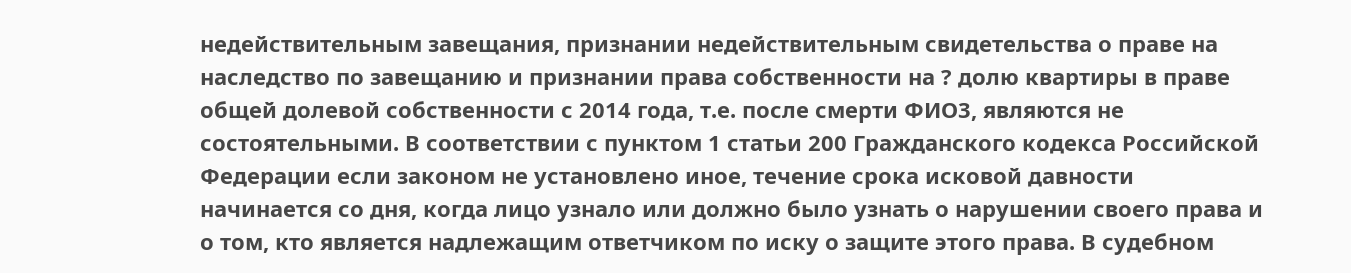недействительным завещания, признании недействительным свидетельства о праве на наследство по завещанию и признании права собственности на ? долю квартиры в праве общей долевой собственности с 2014 года, т.е. после смерти ФИО3, являются не состоятельными. В соответствии с пунктом 1 статьи 200 Гражданского кодекса Российской Федерации если законом не установлено иное, течение срока исковой давности начинается со дня, когда лицо узнало или должно было узнать о нарушении своего права и о том, кто является надлежащим ответчиком по иску о защите этого права. В судебном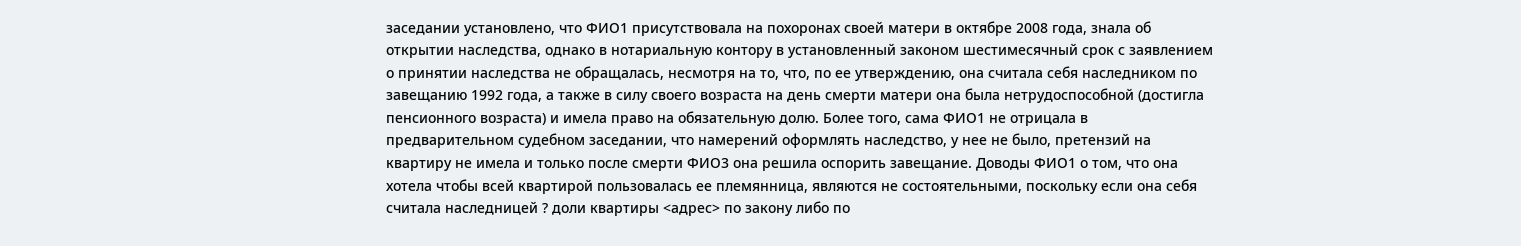заседании установлено, что ФИО1 присутствовала на похоронах своей матери в октябре 2008 года, знала об открытии наследства, однако в нотариальную контору в установленный законом шестимесячный срок с заявлением о принятии наследства не обращалась, несмотря на то, что, по ее утверждению, она считала себя наследником по завещанию 1992 года, а также в силу своего возраста на день смерти матери она была нетрудоспособной (достигла пенсионного возраста) и имела право на обязательную долю. Более того, сама ФИО1 не отрицала в предварительном судебном заседании, что намерений оформлять наследство, у нее не было, претензий на квартиру не имела и только после смерти ФИО3 она решила оспорить завещание. Доводы ФИО1 о том, что она хотела чтобы всей квартирой пользовалась ее племянница, являются не состоятельными, поскольку если она себя считала наследницей ? доли квартиры <адрес> по закону либо по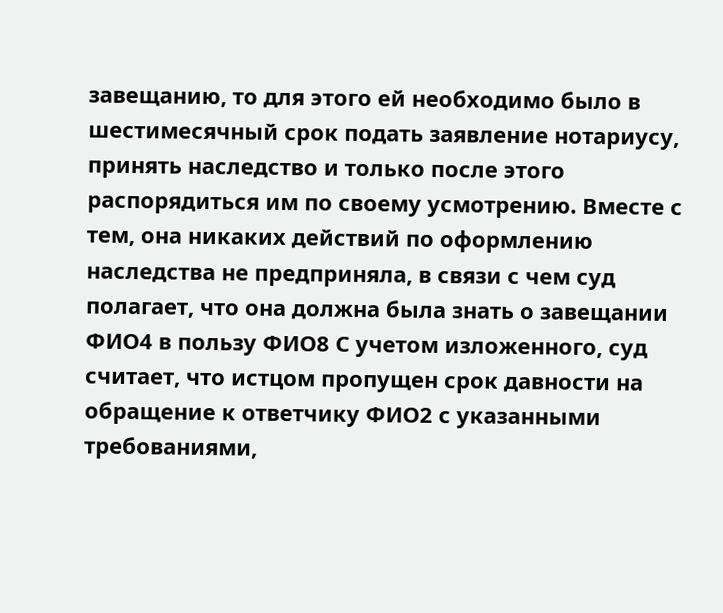завещанию, то для этого ей необходимо было в шестимесячный срок подать заявление нотариусу, принять наследство и только после этого распорядиться им по своему усмотрению. Вместе с тем, она никаких действий по оформлению наследства не предприняла, в связи с чем суд полагает, что она должна была знать о завещании ФИО4 в пользу ФИО8 С учетом изложенного, суд считает, что истцом пропущен срок давности на обращение к ответчику ФИО2 с указанными требованиями,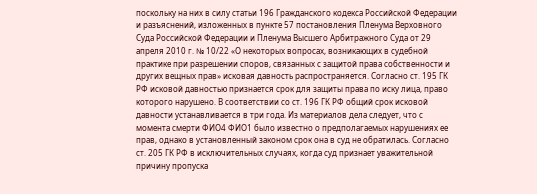поскольку на них в силу статьи 196 Гражданского кодекса Российской Федерации и разъяснений, изложенных в пункте 57 постановления Пленума Верховного Суда Российской Федерации и Пленума Высшего Арбитражного Суда от 29 апреля 2010 г. № 10/22 «О некоторых вопросах, возникающих в судебной практике при разрешении споров, связанных с защитой права собственности и других вещных прав» исковая давность распространяется. Согласно ст. 195 ГК РФ исковой давностью признается срок для защиты права по иску лица, право которого нарушено. В соответствии со ст. 196 ГК РФ общий срок исковой давности устанавливается в три года. Из материалов дела следует, что с момента смерти ФИО4 ФИО1 было известно о предполагаемых нарушениях ее прав, однако в установленный законом срок она в суд не обратилась. Согласно ст. 205 ГК РФ в исключительных случаях, когда суд признает уважительной причину пропуска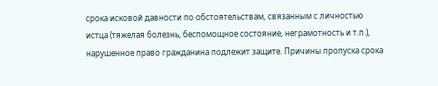срока исковой давности по обстоятельствам, связанным с личностью истца (тяжелая болезнь, беспомощное состояние, неграмотность и т.п.), нарушенное право гражданина подлежит защите. Причины пропуска срока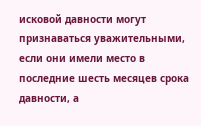исковой давности могут признаваться уважительными, если они имели место в последние шесть месяцев срока давности, а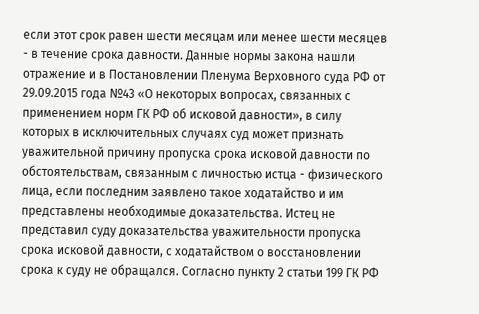если этот срок равен шести месяцам или менее шести месяцев - в течение срока давности. Данные нормы закона нашли отражение и в Постановлении Пленума Верховного суда РФ от 29.09.2015 года №43 «О некоторых вопросах, связанных с применением норм ГК РФ об исковой давности», в силу которых в исключительных случаях суд может признать уважительной причину пропуска срока исковой давности по обстоятельствам, связанным с личностью истца - физического лица, если последним заявлено такое ходатайство и им представлены необходимые доказательства. Истец не представил суду доказательства уважительности пропуска срока исковой давности, с ходатайством о восстановлении срока к суду не обращался. Согласно пункту 2 статьи 199 ГК РФ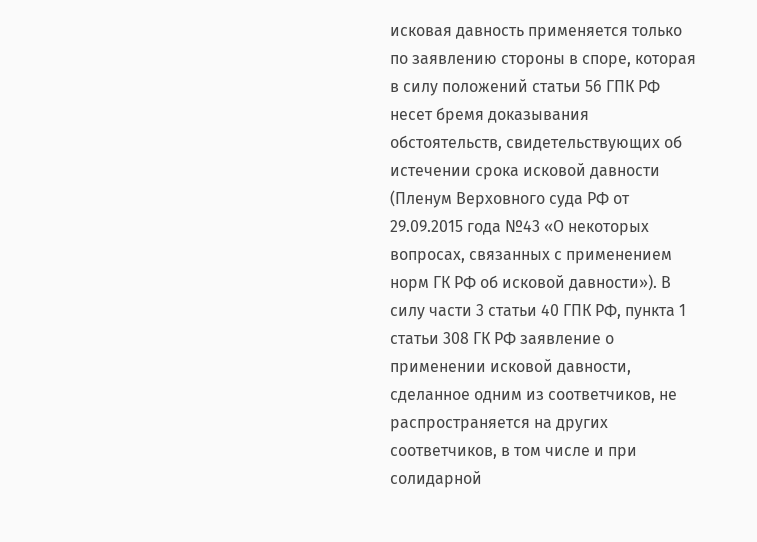исковая давность применяется только по заявлению стороны в споре, которая в силу положений статьи 56 ГПК РФ несет бремя доказывания обстоятельств, свидетельствующих об истечении срока исковой давности (Пленум Верховного суда РФ от 29.09.2015 года №43 «О некоторых вопросах, связанных с применением норм ГК РФ об исковой давности»). В силу части 3 статьи 40 ГПК РФ, пункта 1 статьи 308 ГК РФ заявление о применении исковой давности, сделанное одним из соответчиков, не распространяется на других соответчиков, в том числе и при солидарной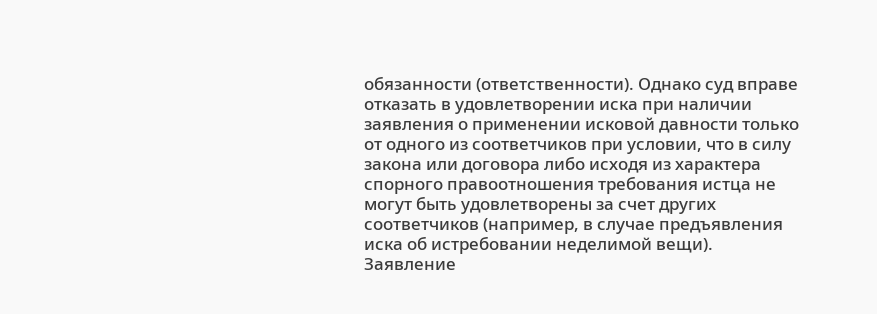обязанности (ответственности). Однако суд вправе отказать в удовлетворении иска при наличии заявления о применении исковой давности только от одного из соответчиков при условии, что в силу закона или договора либо исходя из характера спорного правоотношения требования истца не могут быть удовлетворены за счет других соответчиков (например, в случае предъявления иска об истребовании неделимой вещи). Заявление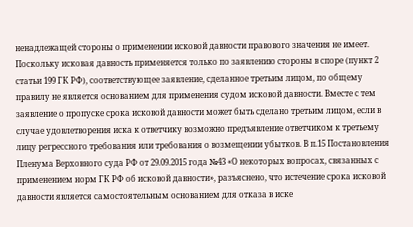ненадлежащей стороны о применении исковой давности правового значения не имеет. Поскольку исковая давность применяется только по заявлению стороны в споре (пункт 2 статьи 199 ГК РФ), соответствующее заявление, сделанное третьим лицом, по общему правилу не является основанием для применения судом исковой давности. Вместе с тем заявление о пропуске срока исковой давности может быть сделано третьим лицом, если в случае удовлетворения иска к ответчику возможно предъявление ответчиком к третьему лицу регрессного требования или требования о возмещении убытков. В п.15 Постановления Пленума Верховного суда РФ от 29.09.2015 года №43 «О некоторых вопросах, связанных с применением норм ГК РФ об исковой давности», разъяснено, что истечение срока исковой давности является самостоятельным основанием для отказа в иске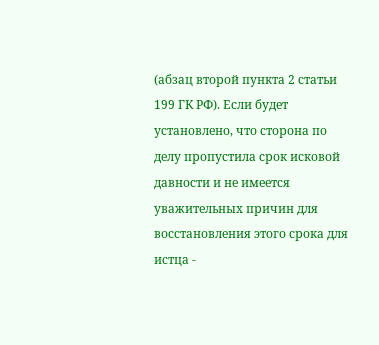(абзац второй пункта 2 статьи 199 ГК РФ). Если будет установлено, что сторона по делу пропустила срок исковой давности и не имеется уважительных причин для восстановления этого срока для истца -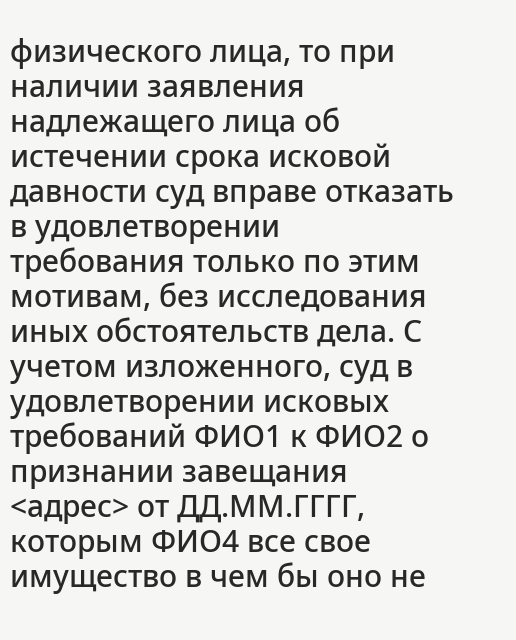физического лица, то при наличии заявления надлежащего лица об истечении срока исковой давности суд вправе отказать в удовлетворении требования только по этим мотивам, без исследования иных обстоятельств дела. С учетом изложенного, суд в удовлетворении исковых требований ФИО1 к ФИО2 о признании завещания <адрес> от ДД.ММ.ГГГГ, которым ФИО4 все свое имущество в чем бы оно не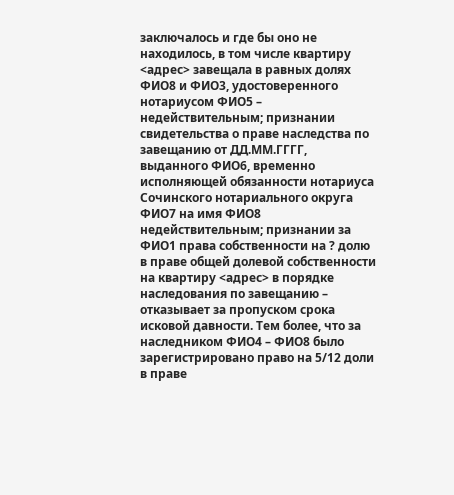заключалось и где бы оно не находилось, в том числе квартиру <адрес> завещала в равных долях ФИО8 и ФИО3, удостоверенного нотариусом ФИО5 – недействительным; признании свидетельства о праве наследства по завещанию от ДД.ММ.ГГГГ, выданного ФИО6, временно исполняющей обязанности нотариуса Сочинского нотариального округа ФИО7 на имя ФИО8 недействительным; признании за ФИО1 права собственности на ? долю в праве общей долевой собственности на квартиру <адрес> в порядке наследования по завещанию – отказывает за пропуском срока исковой давности. Тем более, что за наследником ФИО4 – ФИО8 было зарегистрировано право на 5/12 доли в праве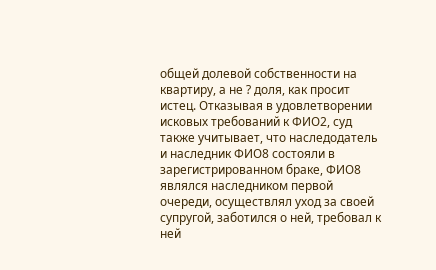общей долевой собственности на квартиру, а не ? доля, как просит истец. Отказывая в удовлетворении исковых требований к ФИО2, суд также учитывает, что наследодатель и наследник ФИО8 состояли в зарегистрированном браке, ФИО8 являлся наследником первой очереди, осуществлял уход за своей супругой, заботился о ней, требовал к ней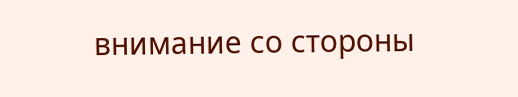внимание со стороны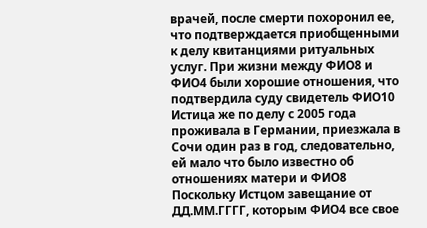врачей, после смерти похоронил ее, что подтверждается приобщенными к делу квитанциями ритуальных услуг. При жизни между ФИО8 и ФИО4 были хорошие отношения, что подтвердила суду свидетель ФИО10 Истица же по делу с 2005 года проживала в Германии, приезжала в Сочи один раз в год, следовательно, ей мало что было известно об отношениях матери и ФИО8 Поскольку Истцом завещание от ДД.ММ.ГГГГ, которым ФИО4 все свое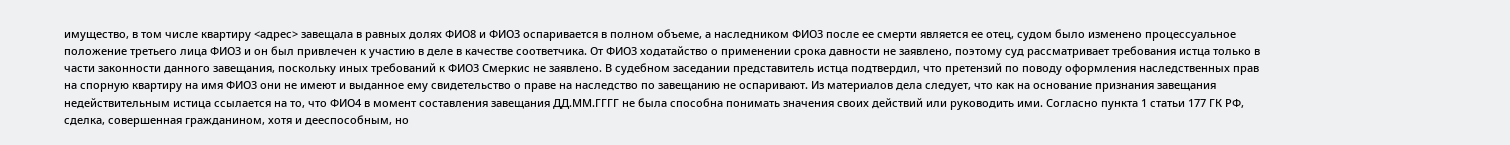имущество, в том числе квартиру <адрес> завещала в равных долях ФИО8 и ФИО3 оспаривается в полном объеме, а наследником ФИО3 после ее смерти является ее отец, судом было изменено процессуальное положение третьего лица ФИО3 и он был привлечен к участию в деле в качестве соответчика. От ФИО3 ходатайство о применении срока давности не заявлено, поэтому суд рассматривает требования истца только в части законности данного завещания, поскольку иных требований к ФИО3 Смеркис не заявлено. В судебном заседании представитель истца подтвердил, что претензий по поводу оформления наследственных прав на спорную квартиру на имя ФИО3 они не имеют и выданное ему свидетельство о праве на наследство по завещанию не оспаривают. Из материалов дела следует, что как на основание признания завещания недействительным истица ссылается на то, что ФИО4 в момент составления завещания ДД.ММ.ГГГГ не была способна понимать значения своих действий или руководить ими. Согласно пункта 1 статьи 177 ГК РФ, сделка, совершенная гражданином, хотя и дееспособным, но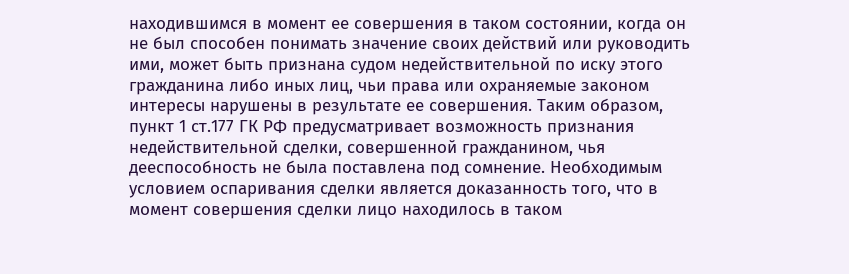находившимся в момент ее совершения в таком состоянии, когда он не был способен понимать значение своих действий или руководить ими, может быть признана судом недействительной по иску этого гражданина либо иных лиц, чьи права или охраняемые законом интересы нарушены в результате ее совершения. Таким образом, пункт 1 ст.177 ГК РФ предусматривает возможность признания недействительной сделки, совершенной гражданином, чья дееспособность не была поставлена под сомнение. Необходимым условием оспаривания сделки является доказанность того, что в момент совершения сделки лицо находилось в таком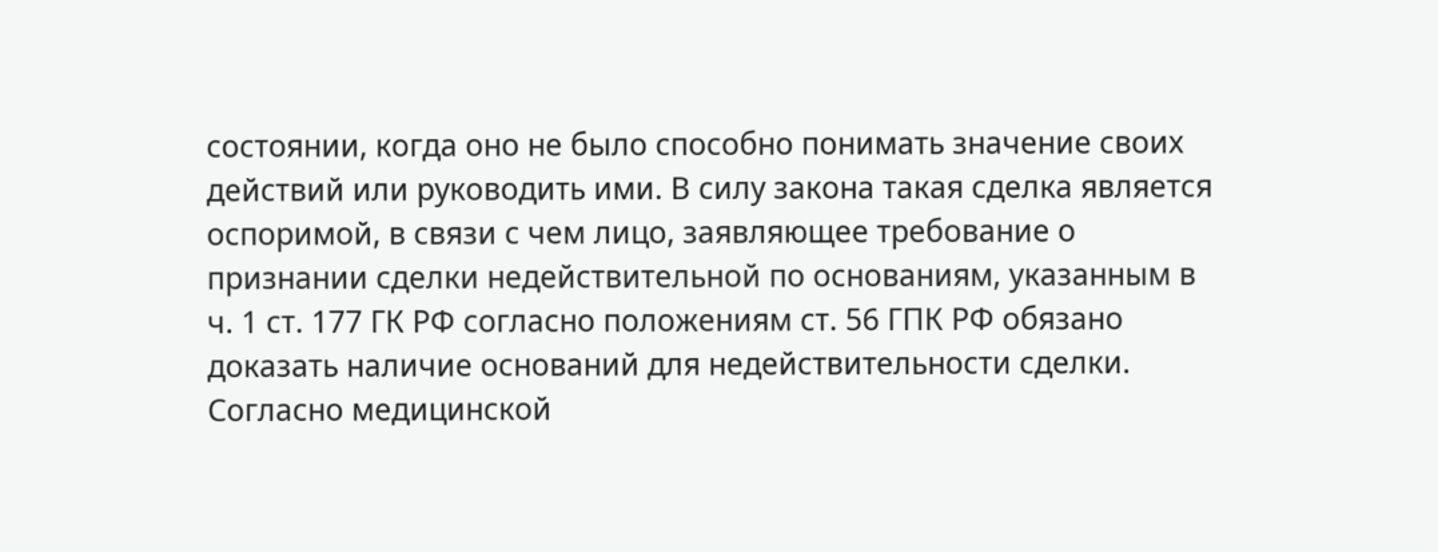состоянии, когда оно не было способно понимать значение своих действий или руководить ими. В силу закона такая сделка является оспоримой, в связи с чем лицо, заявляющее требование о признании сделки недействительной по основаниям, указанным в ч. 1 ст. 177 ГК РФ согласно положениям ст. 56 ГПК РФ обязано доказать наличие оснований для недействительности сделки. Согласно медицинской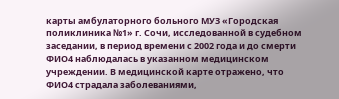карты амбулаторного больного МУЗ «Городская поликлиника №1» г. Сочи, исследованной в судебном заседании, в период времени с 2002 года и до смерти ФИО4 наблюдалась в указанном медицинском учреждении. В медицинской карте отражено, что ФИО4 страдала заболеваниями,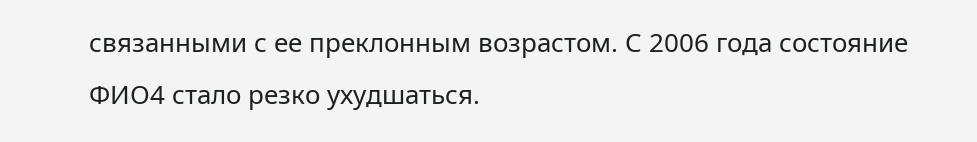связанными с ее преклонным возрастом. С 2006 года состояние ФИО4 стало резко ухудшаться.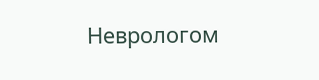Неврологом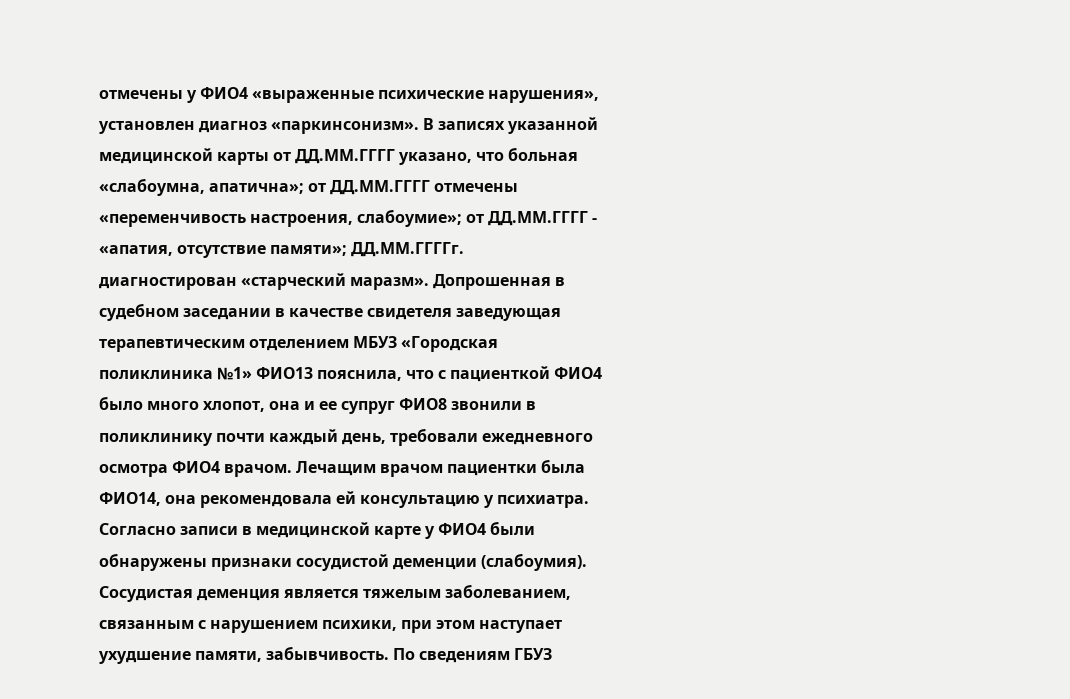отмечены у ФИО4 «выраженные психические нарушения», установлен диагноз «паркинсонизм». В записях указанной медицинской карты от ДД.ММ.ГГГГ указано, что больная «слабоумна, апатична»; от ДД.ММ.ГГГГ отмечены «переменчивость настроения, слабоумие»; от ДД.ММ.ГГГГ - «апатия, отсутствие памяти»; ДД.ММ.ГГГГг. диагностирован «старческий маразм». Допрошенная в судебном заседании в качестве свидетеля заведующая терапевтическим отделением МБУЗ «Городская поликлиника №1» ФИО13 пояснила, что с пациенткой ФИО4 было много хлопот, она и ее супруг ФИО8 звонили в поликлинику почти каждый день, требовали ежедневного осмотра ФИО4 врачом. Лечащим врачом пациентки была ФИО14, она рекомендовала ей консультацию у психиатра. Согласно записи в медицинской карте у ФИО4 были обнаружены признаки сосудистой деменции (слабоумия). Сосудистая деменция является тяжелым заболеванием, связанным с нарушением психики, при этом наступает ухудшение памяти, забывчивость. По сведениям ГБУЗ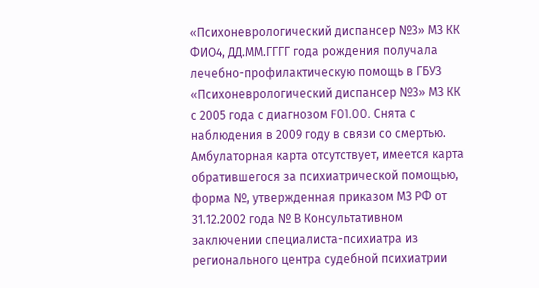«Психоневрологический диспансер №3» МЗ КК ФИО4, ДД.ММ.ГГГГ года рождения получала лечебно-профилактическую помощь в ГБУЗ «Психоневрологический диспансер №3» МЗ КК с 2005 года с диагнозом F01.00. Снята с наблюдения в 2009 году в связи со смертью. Амбулаторная карта отсутствует, имеется карта обратившегося за психиатрической помощью, форма №, утвержденная приказом МЗ РФ от 31.12.2002 года № В Консультативном заключении специалиста-психиатра из регионального центра судебной психиатрии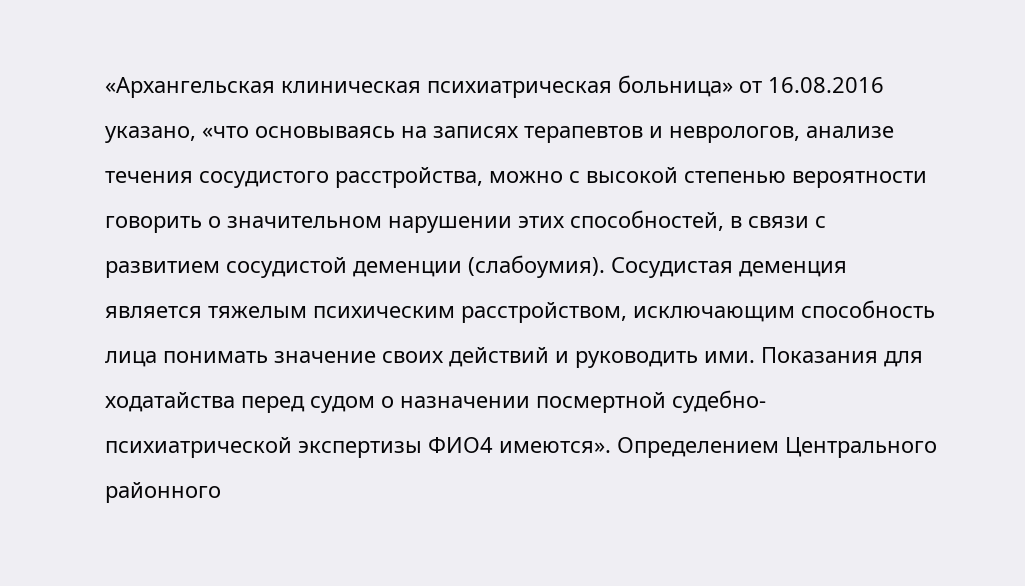«Архангельская клиническая психиатрическая больница» от 16.08.2016 указано, «что основываясь на записях терапевтов и неврологов, анализе течения сосудистого расстройства, можно с высокой степенью вероятности говорить о значительном нарушении этих способностей, в связи с развитием сосудистой деменции (слабоумия). Сосудистая деменция является тяжелым психическим расстройством, исключающим способность лица понимать значение своих действий и руководить ими. Показания для ходатайства перед судом о назначении посмертной судебно-психиатрической экспертизы ФИО4 имеются». Определением Центрального районного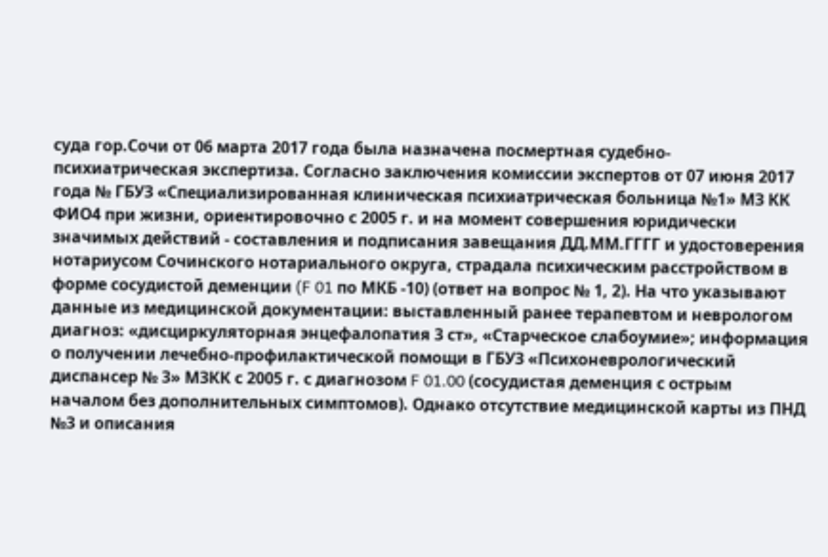суда гор.Сочи от 06 марта 2017 года была назначена посмертная судебно-психиатрическая экспертиза. Согласно заключения комиссии экспертов от 07 июня 2017 года № ГБУЗ «Специализированная клиническая психиатрическая больница №1» МЗ КК ФИО4 при жизни, ориентировочно с 2005 г. и на момент совершения юридически значимых действий - составления и подписания завещания ДД.ММ.ГГГГ и удостоверения нотариусом Сочинского нотариального округа, страдала психическим расстройством в форме сосудистой деменции (F 01 по МКБ -10) (ответ на вопрос № 1, 2). На что указывают данные из медицинской документации: выставленный ранее терапевтом и неврологом диагноз: «дисциркуляторная энцефалопатия 3 ст», «Старческое слабоумие»; информация о получении лечебно-профилактической помощи в ГБУЗ «Психоневрологический диспансер № 3» МЗКК с 2005 г. с диагнозом F 01.00 (сосудистая деменция с острым началом без дополнительных симптомов). Однако отсутствие медицинской карты из ПНД №3 и описания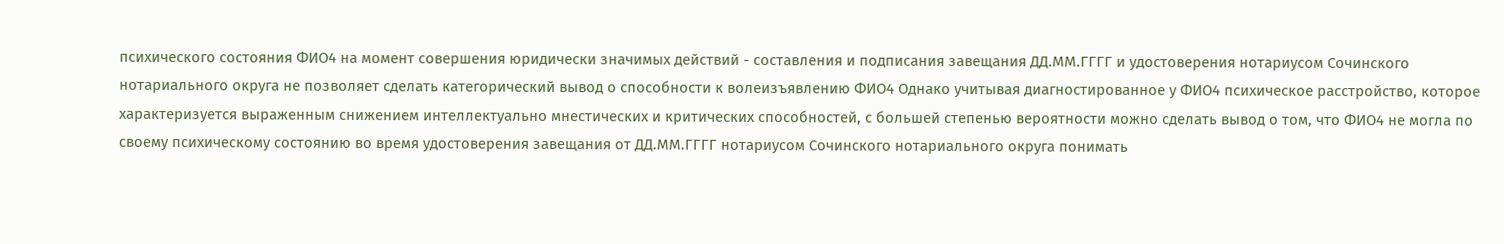психического состояния ФИО4 на момент совершения юридически значимых действий - составления и подписания завещания ДД.ММ.ГГГГ и удостоверения нотариусом Сочинского нотариального округа не позволяет сделать категорический вывод о способности к волеизъявлению ФИО4 Однако учитывая диагностированное у ФИО4 психическое расстройство, которое характеризуется выраженным снижением интеллектуально мнестических и критических способностей, с большей степенью вероятности можно сделать вывод о том, что ФИО4 не могла по своему психическому состоянию во время удостоверения завещания от ДД.ММ.ГГГГ нотариусом Сочинского нотариального округа понимать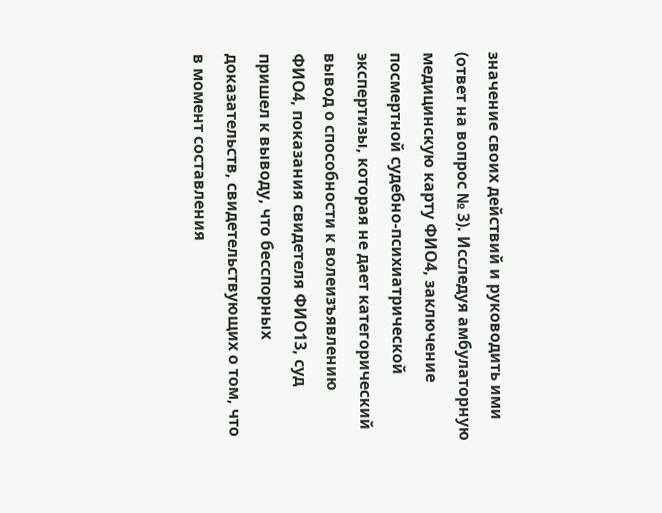значение своих действий и руководить ими (ответ на вопрос № 3). Исследуя амбулаторную медицинскую карту ФИО4, заключение посмертной судебно-психиатрической экспертизы, которая не дает категорический вывод о способности к волеизъявлению ФИО4, показания свидетеля ФИО13, суд пришел к выводу, что бесспорных доказательств, свидетельствующих о том, что в момент составления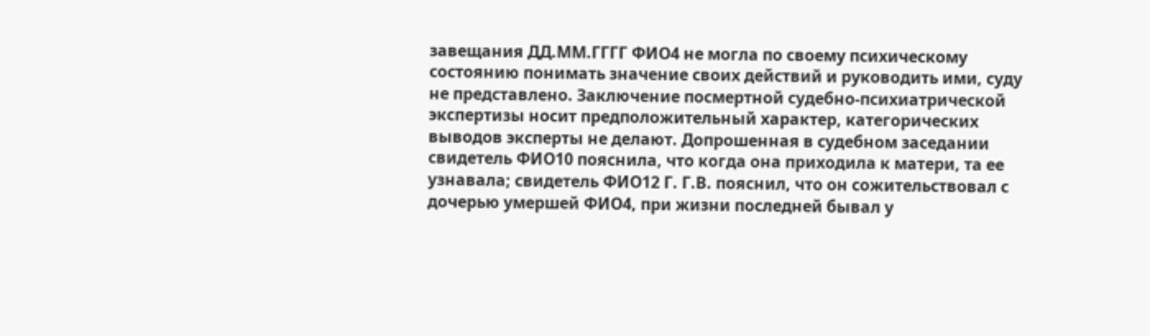завещания ДД.ММ.ГГГГ ФИО4 не могла по своему психическому состоянию понимать значение своих действий и руководить ими, суду не представлено. Заключение посмертной судебно-психиатрической экспертизы носит предположительный характер, категорических выводов эксперты не делают. Допрошенная в судебном заседании свидетель ФИО10 пояснила, что когда она приходила к матери, та ее узнавала; свидетель ФИО12 Г. Г.В. пояснил, что он сожительствовал с дочерью умершей ФИО4, при жизни последней бывал у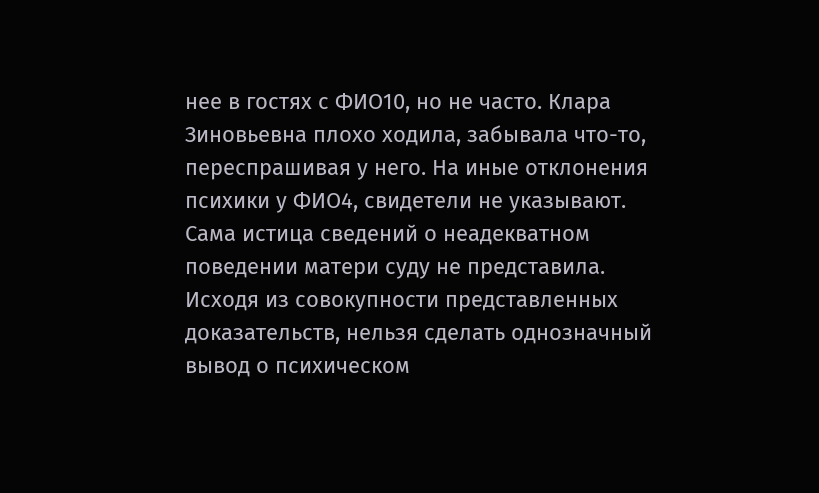нее в гостях с ФИО10, но не часто. Клара Зиновьевна плохо ходила, забывала что-то, переспрашивая у него. На иные отклонения психики у ФИО4, свидетели не указывают. Сама истица сведений о неадекватном поведении матери суду не представила. Исходя из совокупности представленных доказательств, нельзя сделать однозначный вывод о психическом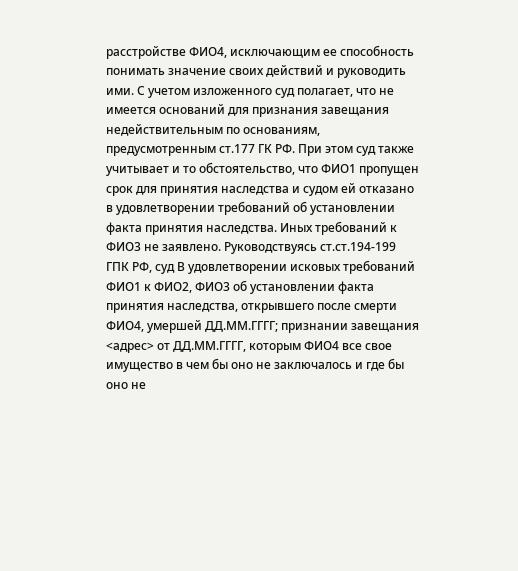расстройстве ФИО4, исключающим ее способность понимать значение своих действий и руководить ими. С учетом изложенного суд полагает, что не имеется оснований для признания завещания недействительным по основаниям, предусмотренным ст.177 ГК РФ. При этом суд также учитывает и то обстоятельство, что ФИО1 пропущен срок для принятия наследства и судом ей отказано в удовлетворении требований об установлении факта принятия наследства. Иных требований к ФИО3 не заявлено. Руководствуясь ст.ст.194-199 ГПК РФ, суд В удовлетворении исковых требований ФИО1 к ФИО2, ФИО3 об установлении факта принятия наследства, открывшего после смерти ФИО4, умершей ДД.ММ.ГГГГ; признании завещания <адрес> от ДД.ММ.ГГГГ, которым ФИО4 все свое имущество в чем бы оно не заключалось и где бы оно не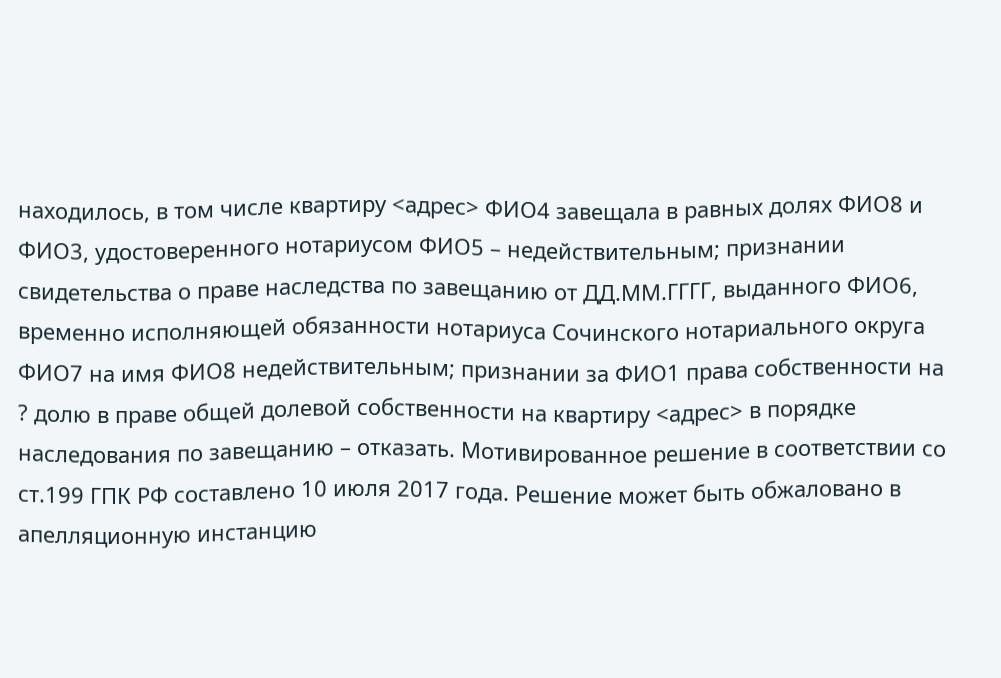находилось, в том числе квартиру <адрес> ФИО4 завещала в равных долях ФИО8 и ФИО3, удостоверенного нотариусом ФИО5 – недействительным; признании свидетельства о праве наследства по завещанию от ДД.ММ.ГГГГ, выданного ФИО6, временно исполняющей обязанности нотариуса Сочинского нотариального округа ФИО7 на имя ФИО8 недействительным; признании за ФИО1 права собственности на ? долю в праве общей долевой собственности на квартиру <адрес> в порядке наследования по завещанию – отказать. Мотивированное решение в соответствии со ст.199 ГПК РФ составлено 10 июля 2017 года. Решение может быть обжаловано в апелляционную инстанцию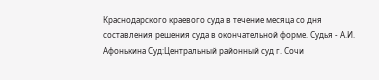Краснодарского краевого суда в течение месяца со дня составления решения суда в окончательной форме. Судья - А.И. Афонькина Суд:Центральный районный суд г. Сочи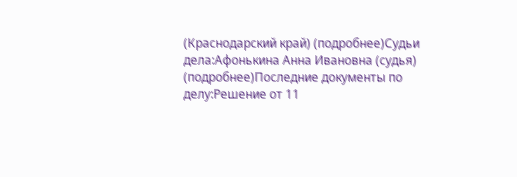(Краснодарский край) (подробнее)Судьи дела:Афонькина Анна Ивановна (судья) (подробнее)Последние документы по делу:Решение от 11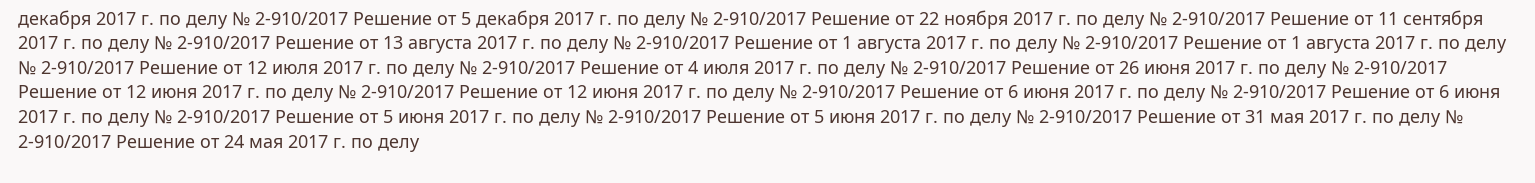декабря 2017 г. по делу № 2-910/2017 Решение от 5 декабря 2017 г. по делу № 2-910/2017 Решение от 22 ноября 2017 г. по делу № 2-910/2017 Решение от 11 сентября 2017 г. по делу № 2-910/2017 Решение от 13 августа 2017 г. по делу № 2-910/2017 Решение от 1 августа 2017 г. по делу № 2-910/2017 Решение от 1 августа 2017 г. по делу № 2-910/2017 Решение от 12 июля 2017 г. по делу № 2-910/2017 Решение от 4 июля 2017 г. по делу № 2-910/2017 Решение от 26 июня 2017 г. по делу № 2-910/2017 Решение от 12 июня 2017 г. по делу № 2-910/2017 Решение от 12 июня 2017 г. по делу № 2-910/2017 Решение от 6 июня 2017 г. по делу № 2-910/2017 Решение от 6 июня 2017 г. по делу № 2-910/2017 Решение от 5 июня 2017 г. по делу № 2-910/2017 Решение от 5 июня 2017 г. по делу № 2-910/2017 Решение от 31 мая 2017 г. по делу № 2-910/2017 Решение от 24 мая 2017 г. по делу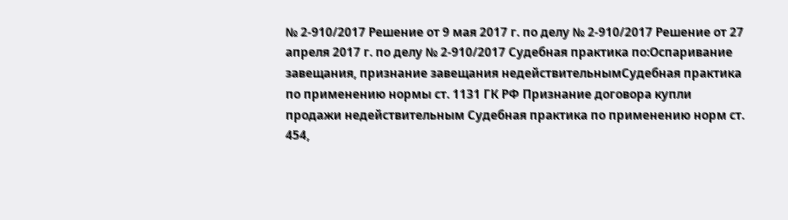№ 2-910/2017 Решение от 9 мая 2017 г. по делу № 2-910/2017 Решение от 27 апреля 2017 г. по делу № 2-910/2017 Судебная практика по:Оспаривание завещания, признание завещания недействительнымСудебная практика по применению нормы ст. 1131 ГК РФ Признание договора купли продажи недействительным Судебная практика по применению норм ст. 454,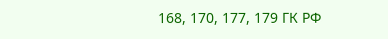168, 170, 177, 179 ГК РФ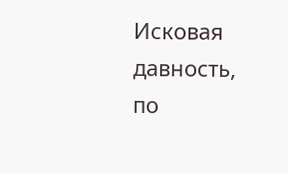Исковая давность, по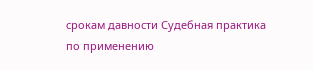срокам давности Судебная практика по применению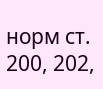норм ст. 200, 202,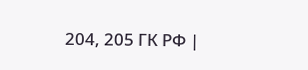204, 205 ГК РФ |